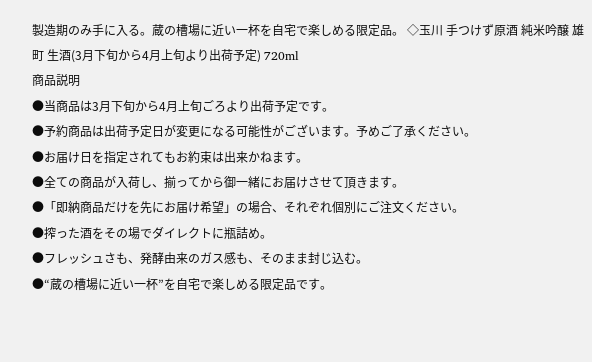製造期のみ手に入る。蔵の槽場に近い一杯を自宅で楽しめる限定品。 ◇玉川 手つけず原酒 純米吟醸 雄町 生酒(3月下旬から4月上旬より出荷予定) 720ml
商品説明
●当商品は3月下旬から4月上旬ごろより出荷予定です。
●予約商品は出荷予定日が変更になる可能性がございます。予めご了承ください。
●お届け日を指定されてもお約束は出来かねます。
●全ての商品が入荷し、揃ってから御一緒にお届けさせて頂きます。
●「即納商品だけを先にお届け希望」の場合、それぞれ個別にご注文ください。
●搾った酒をその場でダイレクトに瓶詰め。
●フレッシュさも、発酵由来のガス感も、そのまま封じ込む。
●“蔵の槽場に近い一杯”を自宅で楽しめる限定品です。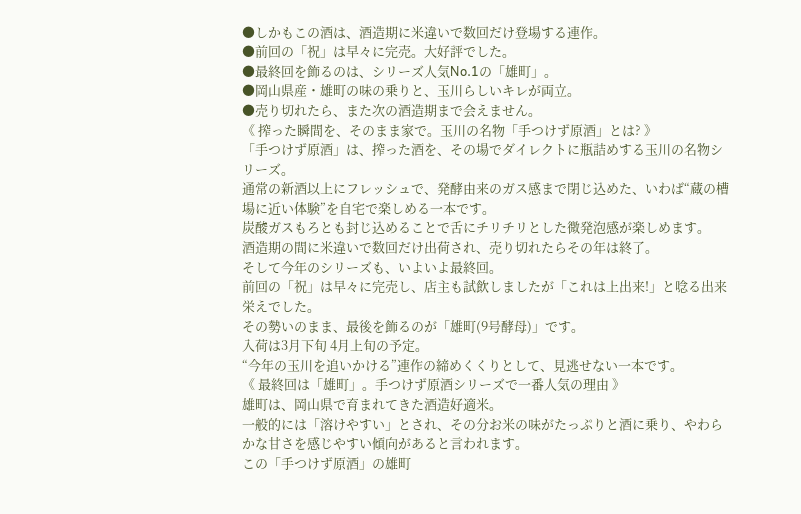●しかもこの酒は、酒造期に米違いで数回だけ登場する連作。
●前回の「祝」は早々に完売。大好評でした。
●最終回を飾るのは、シリーズ人気No.1の「雄町」。
●岡山県産・雄町の味の乗りと、玉川らしいキレが両立。
●売り切れたら、また次の酒造期まで会えません。
《 搾った瞬間を、そのまま家で。玉川の名物「手つけず原酒」とは? 》
「手つけず原酒」は、搾った酒を、その場でダイレクトに瓶詰めする玉川の名物シリーズ。
通常の新酒以上にフレッシュで、発酵由来のガス感まで閉じ込めた、いわば“蔵の槽場に近い体験”を自宅で楽しめる一本です。
炭酸ガスもろとも封じ込めることで舌にチリチリとした微発泡感が楽しめます。
酒造期の間に米違いで数回だけ出荷され、売り切れたらその年は終了。
そして今年のシリーズも、いよいよ最終回。
前回の「祝」は早々に完売し、店主も試飲しましたが「これは上出来!」と唸る出来栄えでした。
その勢いのまま、最後を飾るのが「雄町(9号酵母)」です。
入荷は3月下旬 4月上旬の予定。
“今年の玉川を追いかける”連作の締めくくりとして、見逃せない一本です。
《 最終回は「雄町」。手つけず原酒シリーズで一番人気の理由 》
雄町は、岡山県で育まれてきた酒造好適米。
一般的には「溶けやすい」とされ、その分お米の味がたっぷりと酒に乗り、やわらかな甘さを感じやすい傾向があると言われます。
この「手つけず原酒」の雄町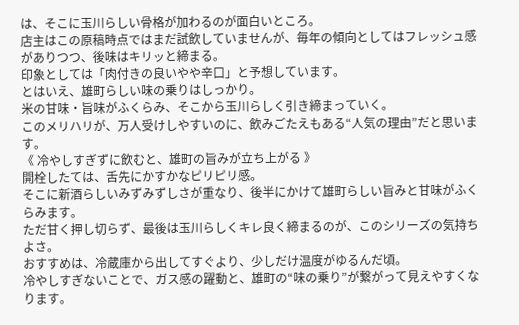は、そこに玉川らしい骨格が加わるのが面白いところ。
店主はこの原稿時点ではまだ試飲していませんが、毎年の傾向としてはフレッシュ感がありつつ、後味はキリッと締まる。
印象としては「肉付きの良いやや辛口」と予想しています。
とはいえ、雄町らしい味の乗りはしっかり。
米の甘味・旨味がふくらみ、そこから玉川らしく引き締まっていく。
このメリハリが、万人受けしやすいのに、飲みごたえもある“人気の理由”だと思います。
《 冷やしすぎずに飲むと、雄町の旨みが立ち上がる 》
開栓したては、舌先にかすかなピリピリ感。
そこに新酒らしいみずみずしさが重なり、後半にかけて雄町らしい旨みと甘味がふくらみます。
ただ甘く押し切らず、最後は玉川らしくキレ良く締まるのが、このシリーズの気持ちよさ。
おすすめは、冷蔵庫から出してすぐより、少しだけ温度がゆるんだ頃。
冷やしすぎないことで、ガス感の躍動と、雄町の“味の乗り”が繋がって見えやすくなります。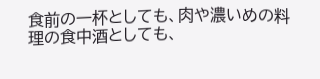食前の一杯としても、肉や濃いめの料理の食中酒としても、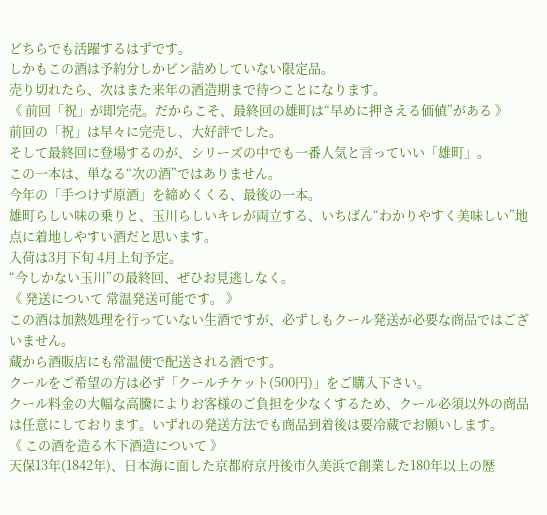どちらでも活躍するはずです。
しかもこの酒は予約分しかビン詰めしていない限定品。
売り切れたら、次はまた来年の酒造期まで待つことになります。
《 前回「祝」が即完売。だからこそ、最終回の雄町は“早めに押さえる価値”がある 》
前回の「祝」は早々に完売し、大好評でした。
そして最終回に登場するのが、シリーズの中でも一番人気と言っていい「雄町」。
この一本は、単なる“次の酒”ではありません。
今年の「手つけず原酒」を締めくくる、最後の一本。
雄町らしい味の乗りと、玉川らしいキレが両立する、いちばん“わかりやすく美味しい”地点に着地しやすい酒だと思います。
入荷は3月下旬 4月上旬予定。
“今しかない玉川”の最終回、ぜひお見逃しなく。
《 発送について 常温発送可能です。 》
この酒は加熱処理を行っていない生酒ですが、必ずしもクール発送が必要な商品ではございません。
蔵から酒販店にも常温便で配送される酒です。
クールをご希望の方は必ず「クールチケット(500円)」をご購入下さい。
クール料金の大幅な高騰によりお客様のご負担を少なくするため、クール必須以外の商品は任意にしております。いずれの発送方法でも商品到着後は要冷蔵でお願いします。
《 この酒を造る木下酒造について 》
天保13年(1842年)、日本海に面した京都府京丹後市久美浜で創業した180年以上の歴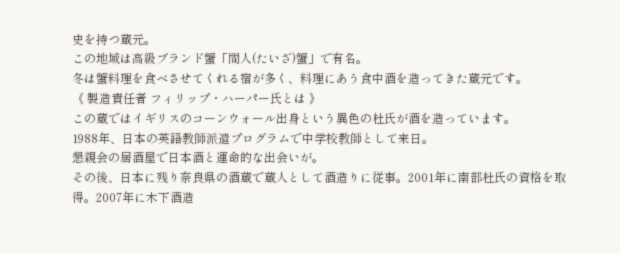史を持つ蔵元。
この地域は高級ブランド蟹「間人(たいざ)蟹」で有名。
冬は蟹料理を食べさせてくれる宿が多く、料理にあう食中酒を造ってきた蔵元です。
《 製造責任者 フィリップ・ハーパー氏とは 》
この蔵ではイギリスのコーンウォール出身という異色の杜氏が酒を造っています。
1988年、日本の英語教師派遣プログラムで中学校教師として来日。
懇親会の居酒屋で日本酒と運命的な出会いが。
その後、日本に残り奈良県の酒蔵で蔵人として酒造りに従事。2001年に南部杜氏の資格を取得。2007年に木下酒造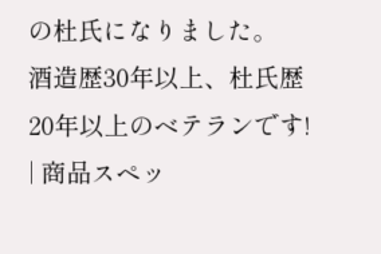の杜氏になりました。
酒造歴30年以上、杜氏歴20年以上のベテランです!
| 商品スペッ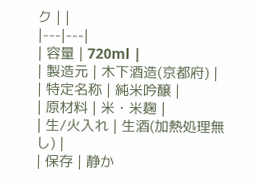ク | |
|---|---|
| 容量 | 720ml |
| 製造元 | 木下酒造(京都府) |
| 特定名称 | 純米吟醸 |
| 原材料 | 米・米麹 |
| 生/火入れ | 生酒(加熱処理無し) |
| 保存 | 静か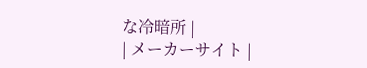な冷暗所 |
| メーカーサイト |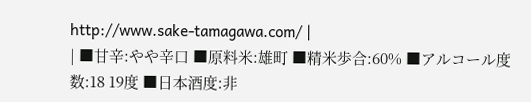http://www.sake-tamagawa.com/ |
| ■甘辛:やや辛口 ■原料米:雄町 ■精米歩合:60% ■アルコール度数:18 19度 ■日本酒度:非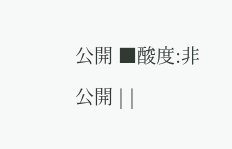公開 ■酸度:非公開 | |